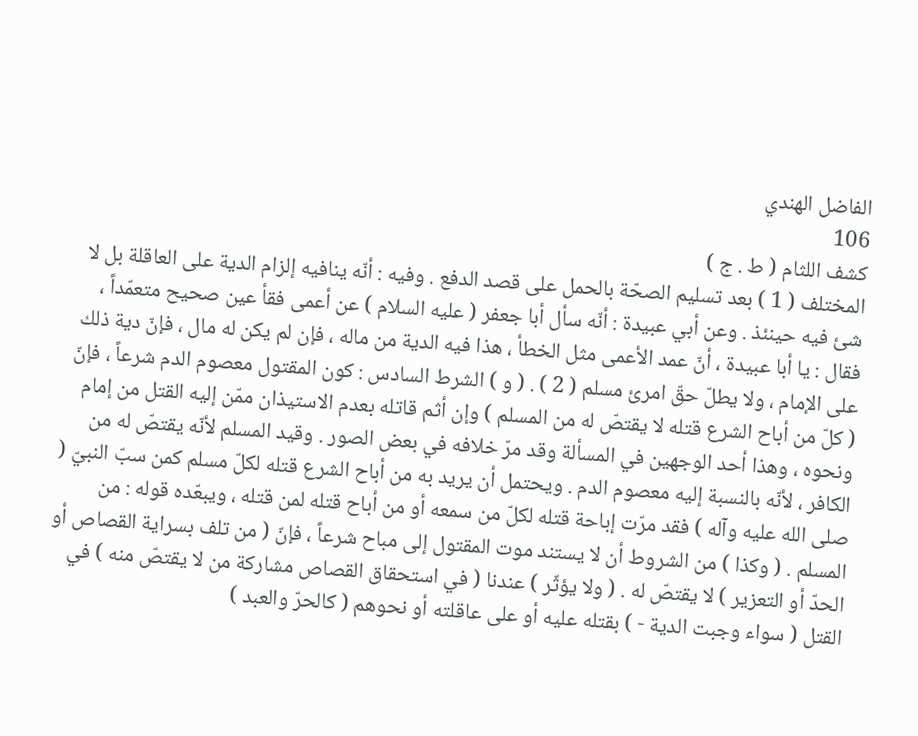الفاضل الهندي
106
كشف اللثام ( ط . ج )
المختلف ( 1 ) بعد تسليم الصحّة بالحمل على قصد الدفع . وفيه : أنّه ينافيه إلزام الدية على العاقلة بل لا شئ فيه حينئذ . وعن أبي عبيدة : أنّه سأل أبا جعفر ( عليه السلام ) عن أعمى فقأ عين صحيح متعمّداً ، فقال : يا أبا عبيدة ، أنّ عمد الأعمى مثل الخطأ ، هذا فيه الدية من ماله ، فإن لم يكن له مال ، فإنّ دية ذلك على الإمام ، ولا يطلّ حقّ امرئ مسلم ( 2 ) . ( و ) الشرط السادس : كون المقتول معصوم الدم شرعاً ، فإنّ ( كلّ من أباح الشرع قتله لا يقتصّ له من المسلم ) وإن أثم قاتله بعدم الاستيذان ممّن إليه القتل من إمام ونحوه ، وهذا أحد الوجهين في المسألة وقد مرّ خلافه في بعض الصور . وقيد المسلم لأنّه يقتصّ له من الكافر ، لأنّه بالنسبة إليه معصوم الدم . ويحتمل أن يريد به من أباح الشرع قتله لكلّ مسلم كمن سبّ النبيّ ( صلى الله عليه وآله ) فقد مرّت إباحة قتله لكلّ من سمعه أو من أباح قتله لمن قتله ، ويبعّده قوله : من المسلم . ( وكذا ) من الشروط أن لا يستند موت المقتول إلى مباح شرعاً ، فإنّ ( من تلف بسراية القصاص أو الحدّ أو التعزير ) لا يقتصّ له . ( ولا يؤثّر ) عندنا ( في استحقاق القصاص مشاركة من لا يقتصّ منه ) في القتل ( سواء وجبت الدية - ) بقتله عليه أو على عاقلته أو نحوهم ( كالحرّ والعبد )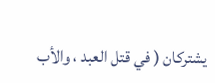يشتركان ( في قتل العبد ، والأب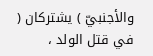والأجنبيّ ) يشتركان ( في قتل الولد ،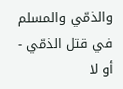والذمّي والمسلم في قتل الذمّي - أو لا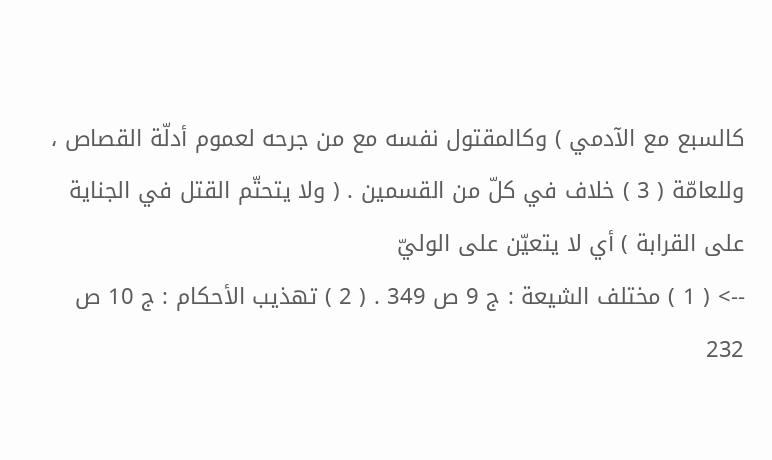كالسبع مع الآدمي ) وكالمقتول نفسه مع من جرحه لعموم أدلّة القصاص ، وللعامّة ( 3 ) خلاف في كلّ من القسمين . ( ولا يتحتّم القتل في الجناية على القرابة ) أي لا يتعيّن على الوليّ
--> ( 1 ) مختلف الشيعة : ج 9 ص 349 . ( 2 ) تهذيب الأحكام : ج 10 ص 232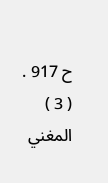ح 917 . ( 3 ) المغني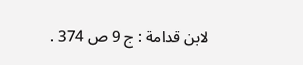لابن قدامة : ج 9 ص 374 .